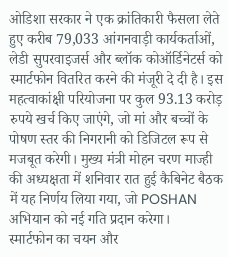ओडिशा सरकार ने एक क्रांतिकारी फैसला लेते हुए करीब 79,033 आंगनवाड़ी कार्यकर्ताओं, लेडी सुपरवाइजर्स और ब्लॉक कोऑर्डिनेटर्स को स्मार्टफोन वितरित करने की मंजूरी दे दी है। इस महत्वाकांक्षी परियोजना पर कुल 93.13 करोड़ रुपये खर्च किए जाएंगे, जो मां और बच्चों के पोषण स्तर की निगरानी को डिजिटल रूप से मजबूत करेगी। मुख्य मंत्री मोहन चरण माज्ही की अध्यक्षता में शनिवार रात हुई कैबिनेट बैठक में यह निर्णय लिया गया, जो POSHAN अभियान को नई गति प्रदान करेगा।
स्मार्टफोन का चयन और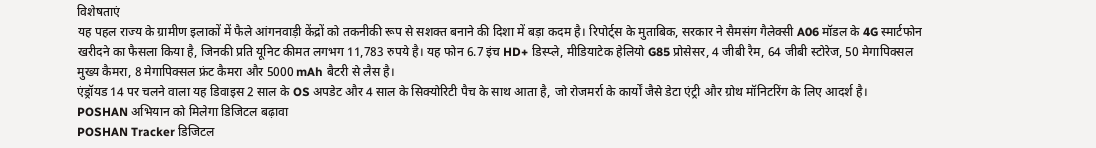विशेषताएं
यह पहल राज्य के ग्रामीण इलाकों में फैले आंगनवाड़ी केंद्रों को तकनीकी रूप से सशक्त बनाने की दिशा में बड़ा कदम है। रिपोर्ट्स के मुताबिक, सरकार ने सैमसंग गैलेक्सी A06 मॉडल के 4G स्मार्टफोन खरीदने का फैसला किया है, जिनकी प्रति यूनिट कीमत लगभग 11,783 रुपये है। यह फोन 6.7 इंच HD+ डिस्प्ले, मीडियाटेक हेलियो G85 प्रोसेसर, 4 जीबी रैम, 64 जीबी स्टोरेज, 50 मेगापिक्सल मुख्य कैमरा, 8 मेगापिक्सल फ्रंट कैमरा और 5000 mAh बैटरी से लैस है।
एंड्रॉयड 14 पर चलने वाला यह डिवाइस 2 साल के OS अपडेट और 4 साल के सिक्योरिटी पैच के साथ आता है, जो रोजमर्रा के कार्यों जैसे डेटा एंट्री और ग्रोथ मॉनिटरिंग के लिए आदर्श है।
POSHAN अभियान को मिलेगा डिजिटल बढ़ावा
POSHAN Tracker डिजिटल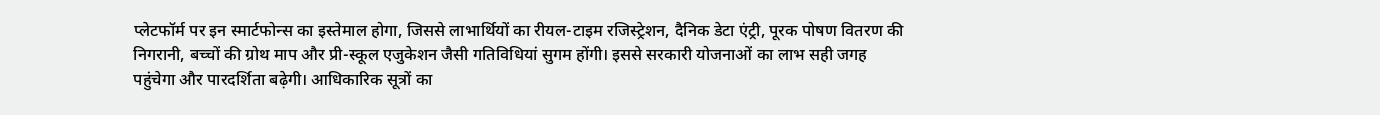प्लेटफॉर्म पर इन स्मार्टफोन्स का इस्तेमाल होगा, जिससे लाभार्थियों का रीयल-टाइम रजिस्ट्रेशन, दैनिक डेटा एंट्री, पूरक पोषण वितरण की निगरानी, बच्चों की ग्रोथ माप और प्री-स्कूल एजुकेशन जैसी गतिविधियां सुगम होंगी। इससे सरकारी योजनाओं का लाभ सही जगह पहुंचेगा और पारदर्शिता बढ़ेगी। आधिकारिक सूत्रों का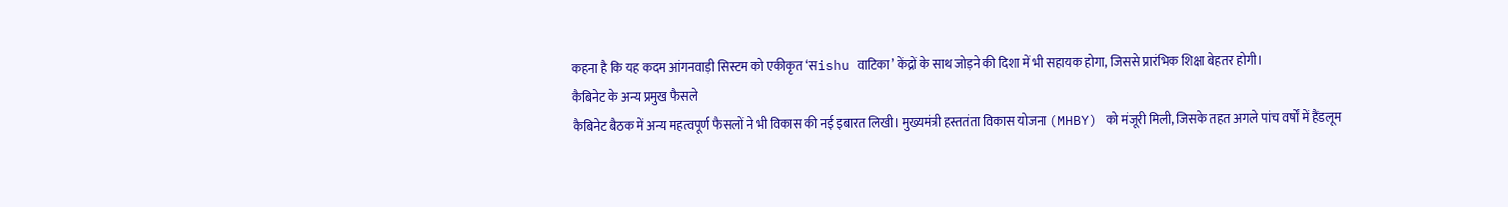कहना है कि यह कदम आंगनवाड़ी सिस्टम को एकीकृत ‘सishu वाटिका’ केंद्रों के साथ जोड़ने की दिशा में भी सहायक होगा, जिससे प्रारंभिक शिक्षा बेहतर होगी।
कैबिनेट के अन्य प्रमुख फैसले
कैबिनेट बैठक में अन्य महत्वपूर्ण फैसलों ने भी विकास की नई इबारत लिखी। मुख्यमंत्री हस्ततंता विकास योजना (MHBY) को मंजूरी मिली, जिसके तहत अगले पांच वर्षों में हैंडलूम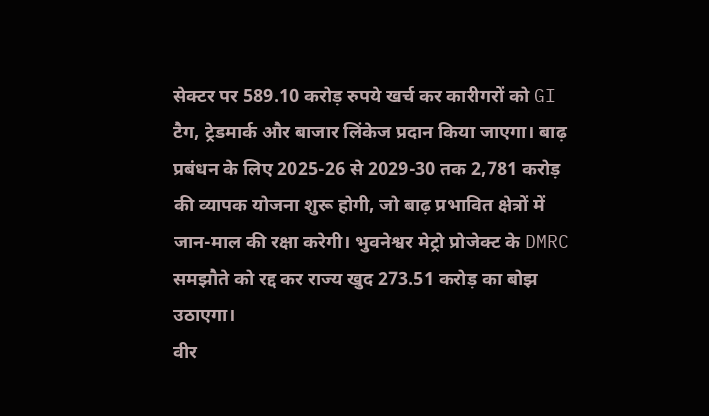सेक्टर पर 589.10 करोड़ रुपये खर्च कर कारीगरों को GI टैग, ट्रेडमार्क और बाजार लिंकेज प्रदान किया जाएगा। बाढ़ प्रबंधन के लिए 2025-26 से 2029-30 तक 2,781 करोड़ की व्यापक योजना शुरू होगी, जो बाढ़ प्रभावित क्षेत्रों में जान-माल की रक्षा करेगी। भुवनेश्वर मेट्रो प्रोजेक्ट के DMRC समझौते को रद्द कर राज्य खुद 273.51 करोड़ का बोझ उठाएगा।
वीर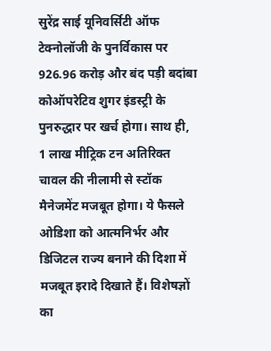सुरेंद्र साई यूनिवर्सिटी ऑफ टेक्नोलॉजी के पुनर्विकास पर 926.96 करोड़ और बंद पड़ी बदांबा कोऑपरेटिव शुगर इंडस्ट्री के पुनरुद्धार पर खर्च होगा। साथ ही, 1 लाख मीट्रिक टन अतिरिक्त चावल की नीलामी से स्टॉक मैनेजमेंट मजबूत होगा। ये फैसले ओडिशा को आत्मनिर्भर और डिजिटल राज्य बनाने की दिशा में मजबूत इरादे दिखाते हैं। विशेषज्ञों का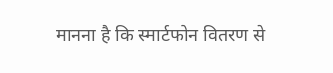मानना है कि स्मार्टफोन वितरण से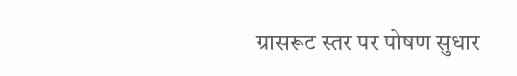ग्रासरूट स्तर पर पोषण सुधार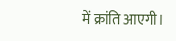में क्रांति आएगी।